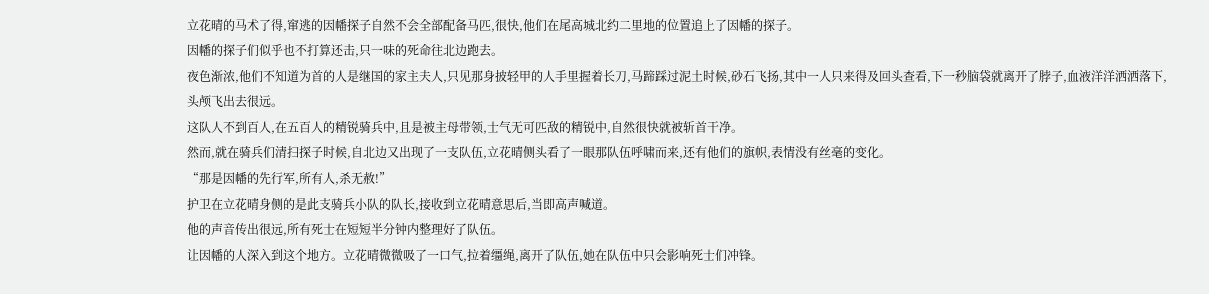立花晴的马术了得,窜逃的因幡探子自然不会全部配备马匹,很快,他们在尾高城北约二里地的位置追上了因幡的探子。
因幡的探子们似乎也不打算还击,只一味的死命往北边跑去。
夜色渐浓,他们不知道为首的人是继国的家主夫人,只见那身披轻甲的人手里握着长刀,马蹄踩过泥土时候,砂石飞扬,其中一人只来得及回头查看,下一秒脑袋就离开了脖子,血液洋洋洒洒落下,头颅飞出去很远。
这队人不到百人,在五百人的精锐骑兵中,且是被主母带领,士气无可匹敌的精锐中,自然很快就被斩首干净。
然而,就在骑兵们清扫探子时候,自北边又出现了一支队伍,立花晴侧头看了一眼那队伍呼啸而来,还有他们的旗帜,表情没有丝毫的变化。
“那是因幡的先行军,所有人,杀无赦!”
护卫在立花晴身侧的是此支骑兵小队的队长,接收到立花晴意思后,当即高声喊道。
他的声音传出很远,所有死士在短短半分钟内整理好了队伍。
让因幡的人深入到这个地方。立花晴微微吸了一口气,拉着缰绳,离开了队伍,她在队伍中只会影响死士们冲锋。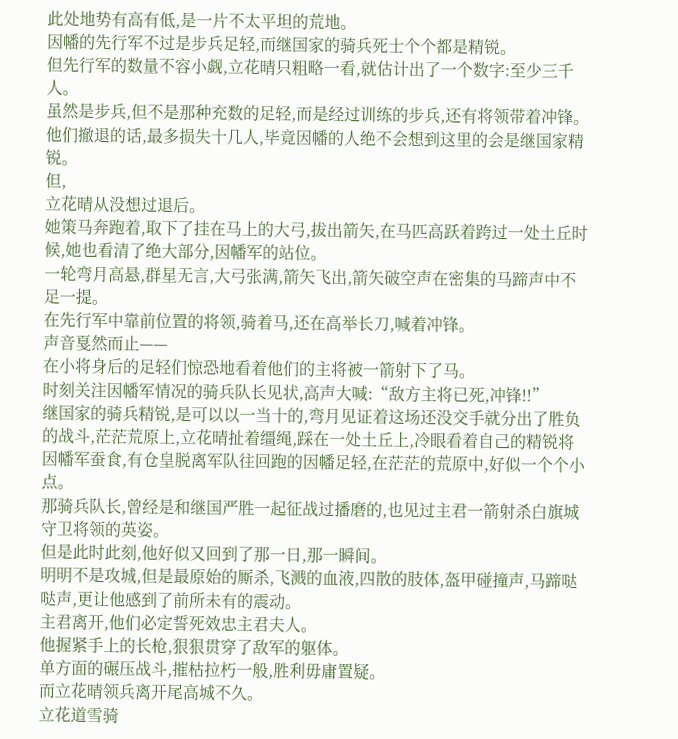此处地势有高有低,是一片不太平坦的荒地。
因幡的先行军不过是步兵足轻,而继国家的骑兵死士个个都是精锐。
但先行军的数量不容小觑,立花晴只粗略一看,就估计出了一个数字:至少三千人。
虽然是步兵,但不是那种充数的足轻,而是经过训练的步兵,还有将领带着冲锋。
他们撤退的话,最多损失十几人,毕竟因幡的人绝不会想到这里的会是继国家精锐。
但,
立花晴从没想过退后。
她策马奔跑着,取下了挂在马上的大弓,拔出箭矢,在马匹高跃着跨过一处土丘时候,她也看清了绝大部分,因幡军的站位。
一轮弯月高悬,群星无言,大弓张满,箭矢飞出,箭矢破空声在密集的马蹄声中不足一提。
在先行军中靠前位置的将领,骑着马,还在高举长刀,喊着冲锋。
声音戛然而止——
在小将身后的足轻们惊恐地看着他们的主将被一箭射下了马。
时刻关注因幡军情况的骑兵队长见状,高声大喊:“敌方主将已死,冲锋!!”
继国家的骑兵精锐,是可以以一当十的,弯月见证着这场还没交手就分出了胜负的战斗,茫茫荒原上,立花晴扯着缰绳,踩在一处土丘上,冷眼看着自己的精锐将因幡军蚕食,有仓皇脱离军队往回跑的因幡足轻,在茫茫的荒原中,好似一个个小点。
那骑兵队长,曾经是和继国严胜一起征战过播磨的,也见过主君一箭射杀白旗城守卫将领的英姿。
但是此时此刻,他好似又回到了那一日,那一瞬间。
明明不是攻城,但是最原始的厮杀,飞溅的血液,四散的肢体,盔甲碰撞声,马蹄哒哒声,更让他感到了前所未有的震动。
主君离开,他们必定誓死效忠主君夫人。
他握紧手上的长枪,狠狠贯穿了敌军的躯体。
单方面的碾压战斗,摧枯拉朽一般,胜利毋庸置疑。
而立花晴领兵离开尾高城不久。
立花道雪骑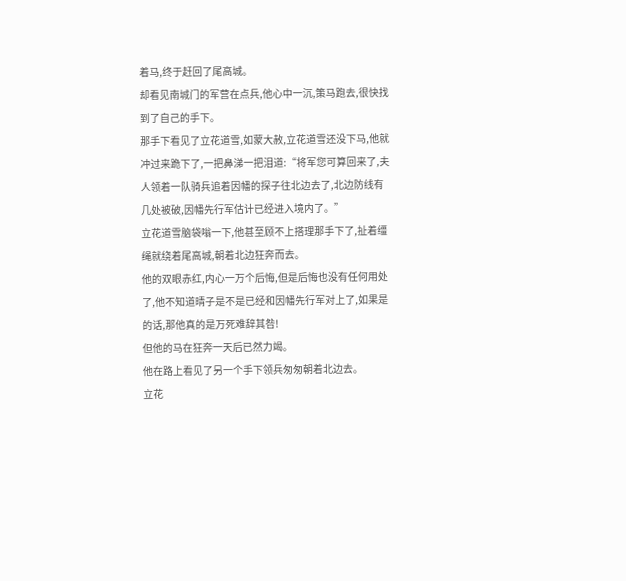着马,终于赶回了尾高城。
却看见南城门的军营在点兵,他心中一沉,策马跑去,很快找到了自己的手下。
那手下看见了立花道雪,如蒙大赦,立花道雪还没下马,他就冲过来跪下了,一把鼻涕一把泪道:“将军您可算回来了,夫人领着一队骑兵追着因幡的探子往北边去了,北边防线有几处被破,因幡先行军估计已经进入境内了。”
立花道雪脑袋嗡一下,他甚至顾不上搭理那手下了,扯着缰绳就绕着尾高城,朝着北边狂奔而去。
他的双眼赤红,内心一万个后悔,但是后悔也没有任何用处了,他不知道晴子是不是已经和因幡先行军对上了,如果是的话,那他真的是万死难辞其咎!
但他的马在狂奔一天后已然力竭。
他在路上看见了另一个手下领兵匆匆朝着北边去。
立花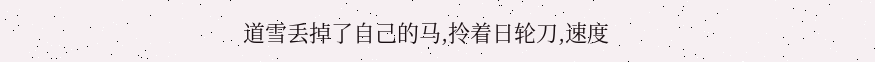道雪丢掉了自己的马,拎着日轮刀,速度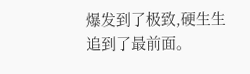爆发到了极致,硬生生追到了最前面。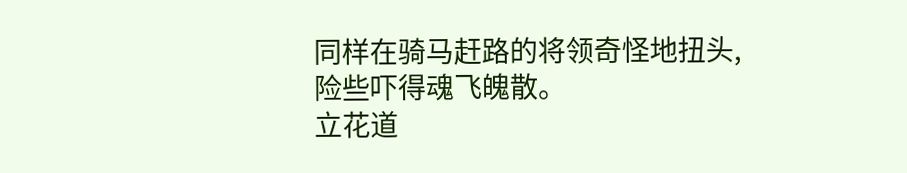同样在骑马赶路的将领奇怪地扭头,险些吓得魂飞魄散。
立花道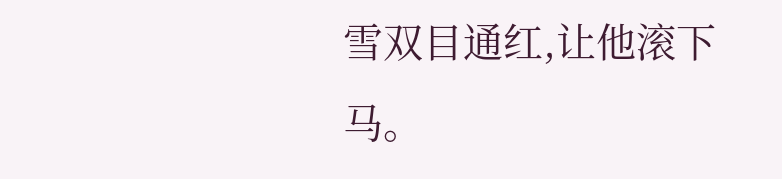雪双目通红,让他滚下马。